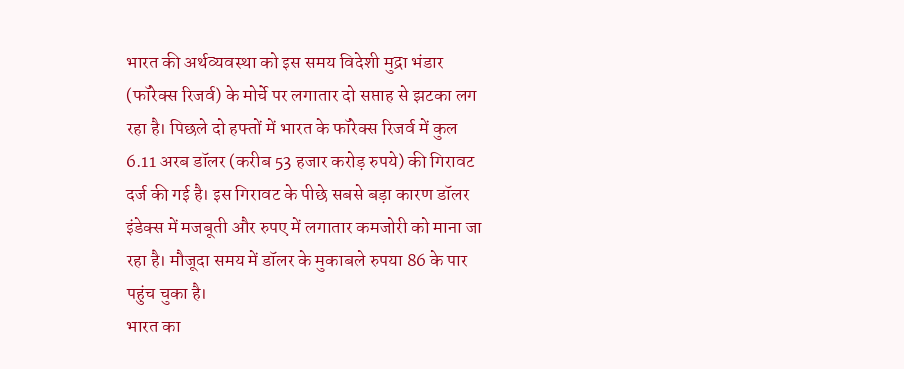भारत की अर्थव्यवस्था को इस समय विदेशी मुद्रा भंडार (फॉरेक्स रिजर्व) के मोर्चे पर लगातार दो सप्ताह से झटका लग रहा है। पिछले दो हफ्तों में भारत के फॉरेक्स रिजर्व में कुल 6.11 अरब डॉलर (करीब 53 हजार करोड़ रुपये) की गिरावट दर्ज की गई है। इस गिरावट के पीछे सबसे बड़ा कारण डॉलर इंडेक्स में मजबूती और रुपए में लगातार कमजोरी को माना जा रहा है। मौजूदा समय में डॉलर के मुकाबले रुपया 86 के पार पहुंच चुका है।
भारत का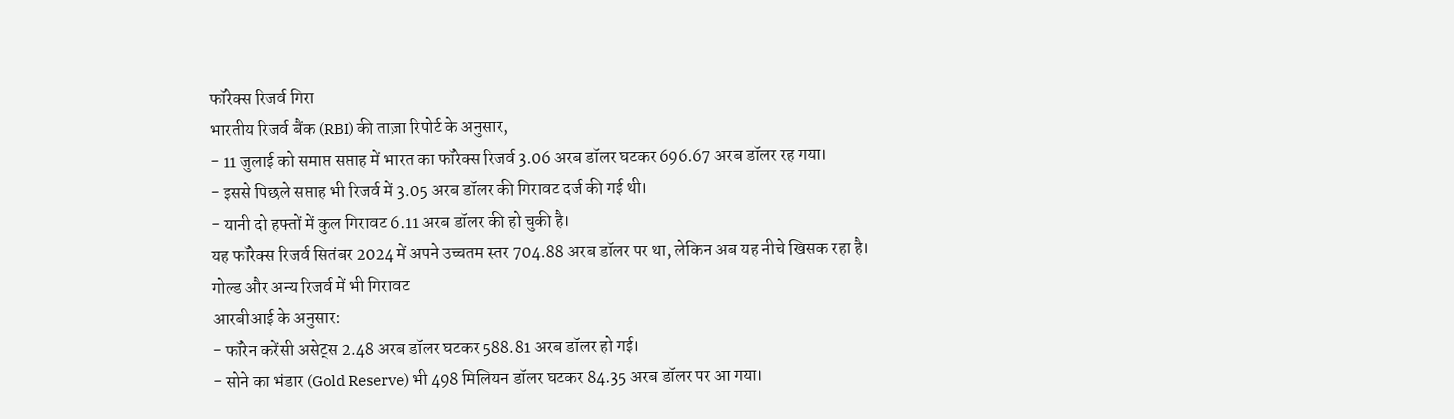फॉरेक्स रिजर्व गिरा
भारतीय रिजर्व बैंक (RBI) की ताज़ा रिपोर्ट के अनुसार,
- 11 जुलाई को समाप्त सप्ताह में भारत का फॉरेक्स रिजर्व 3.06 अरब डॉलर घटकर 696.67 अरब डॉलर रह गया।
- इससे पिछले सप्ताह भी रिजर्व में 3.05 अरब डॉलर की गिरावट दर्ज की गई थी।
- यानी दो हफ्तों में कुल गिरावट 6.11 अरब डॉलर की हो चुकी है।
यह फॉरेक्स रिजर्व सितंबर 2024 में अपने उच्चतम स्तर 704.88 अरब डॉलर पर था, लेकिन अब यह नीचे खिसक रहा है।
गोल्ड और अन्य रिजर्व में भी गिरावट
आरबीआई के अनुसार:
- फॉरेन करेंसी असेट्स 2.48 अरब डॉलर घटकर 588.81 अरब डॉलर हो गई।
- सोने का भंडार (Gold Reserve) भी 498 मिलियन डॉलर घटकर 84.35 अरब डॉलर पर आ गया।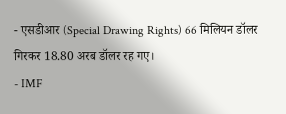- एसडीआर (Special Drawing Rights) 66 मिलियन डॉलर गिरकर 18.80 अरब डॉलर रह गए।
- IMF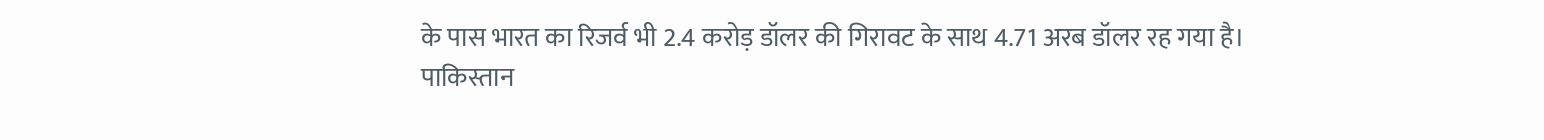के पास भारत का रिजर्व भी 2.4 करोड़ डॉलर की गिरावट के साथ 4.71 अरब डॉलर रह गया है।
पाकिस्तान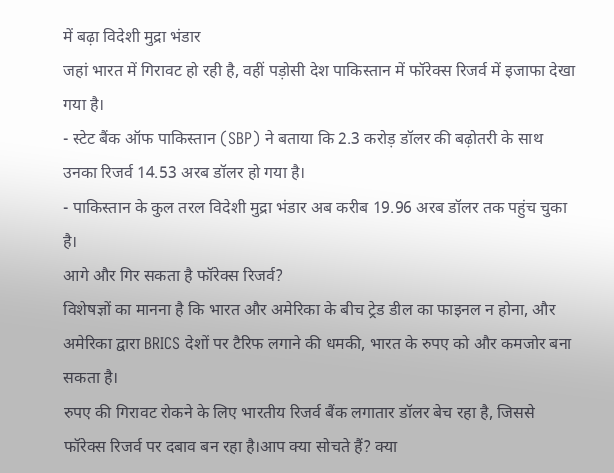में बढ़ा विदेशी मुद्रा भंडार
जहां भारत में गिरावट हो रही है, वहीं पड़ोसी देश पाकिस्तान में फॉरेक्स रिजर्व में इजाफा देखा गया है।
- स्टेट बैंक ऑफ पाकिस्तान (SBP) ने बताया कि 2.3 करोड़ डॉलर की बढ़ोतरी के साथ उनका रिजर्व 14.53 अरब डॉलर हो गया है।
- पाकिस्तान के कुल तरल विदेशी मुद्रा भंडार अब करीब 19.96 अरब डॉलर तक पहुंच चुका है।
आगे और गिर सकता है फॉरेक्स रिजर्व?
विशेषज्ञों का मानना है कि भारत और अमेरिका के बीच ट्रेड डील का फाइनल न होना, और अमेरिका द्वारा BRICS देशों पर टैरिफ लगाने की धमकी, भारत के रुपए को और कमजोर बना सकता है।
रुपए की गिरावट रोकने के लिए भारतीय रिजर्व बैंक लगातार डॉलर बेच रहा है, जिससे फॉरेक्स रिजर्व पर दबाव बन रहा है।आप क्या सोचते हैं? क्या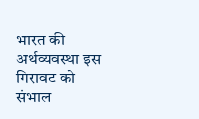भारत की अर्थव्यवस्था इस गिरावट को संभाल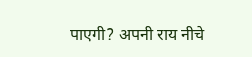पाएगी? अपनी राय नीचे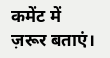कमेंट में ज़रूर बताएं।